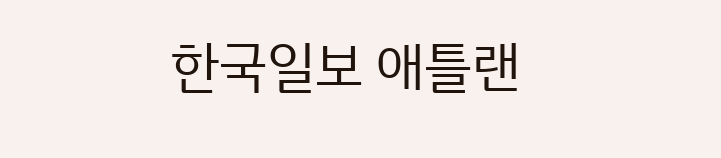한국일보 애틀랜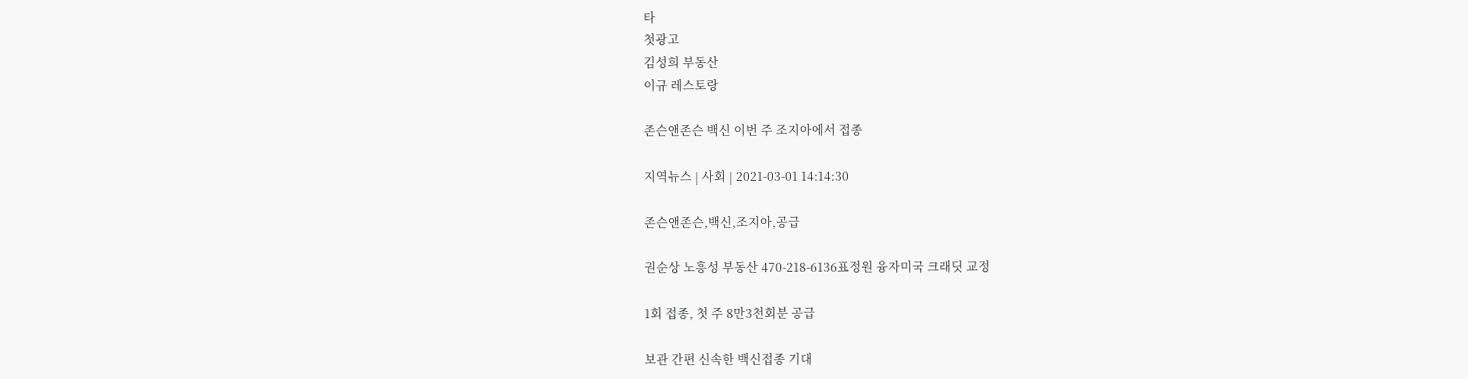타
첫광고
김성희 부동산
이규 레스토랑

존슨앤존슨 백신 이번 주 조지아에서 접종

지역뉴스 | 사회 | 2021-03-01 14:14:30

존슨앤존슨,백신,조지아,공급

권순상 노흥성 부동산 470-218-6136표정원 융자미국 크래딧 교정

1회 접종, 첫 주 8만3천회분 공급

보관 간편 신속한 백신접종 기대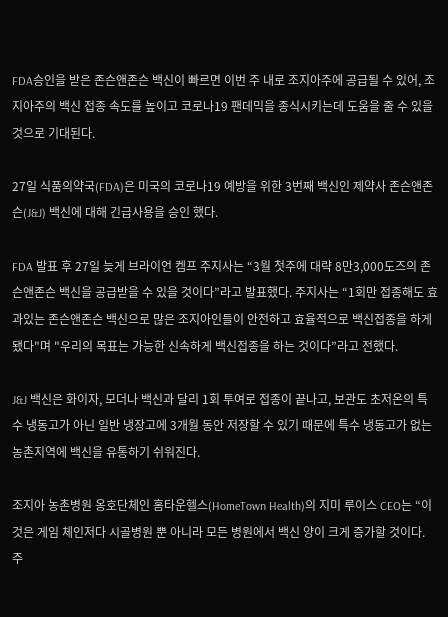FDA승인을 받은 존슨앤존슨 백신이 빠르면 이번 주 내로 조지아주에 공급될 수 있어, 조지아주의 백신 접종 속도를 높이고 코로나19 팬데믹을 종식시키는데 도움을 줄 수 있을 것으로 기대된다.

27일 식품의약국(FDA)은 미국의 코로나19 예방을 위한 3번째 백신인 제약사 존슨앤존슨(J&J) 백신에 대해 긴급사용을 승인 했다.

FDA 발표 후 27일 늦게 브라이언 켐프 주지사는 “3월 첫주에 대략 8만3,000도즈의 존슨앤존슨 백신을 공급받을 수 있을 것이다”라고 발표했다. 주지사는 “1회만 접종해도 효과있는 존슨앤존슨 백신으로 많은 조지아인들이 안전하고 효율적으로 백신접종을 하게 됐다"며 "우리의 목표는 가능한 신속하게 백신접종을 하는 것이다”라고 전했다.

J&J 백신은 화이자, 모더나 백신과 달리 1회 투여로 접종이 끝나고, 보관도 초저온의 특수 냉동고가 아닌 일반 냉장고에 3개월 동안 저장할 수 있기 때문에 특수 냉동고가 없는 농촌지역에 백신을 유통하기 쉬워진다.

조지아 농촌병원 옹호단체인 홈타운헬스(HomeTown Health)의 지미 루이스 CEO는 “이것은 게임 체인저다 시골병원 뿐 아니라 모든 병원에서 백신 양이 크게 증가할 것이다. 주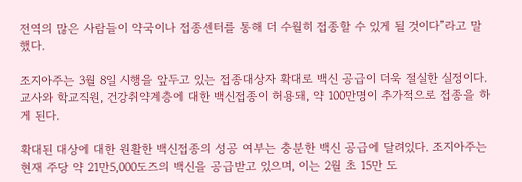전역의 많은 사람들이 약국이나 접종센터를 통해 더 수월히 접종할 수 있게 될 것이다”라고 말했다.

조지아주는 3월 8일 시행을 앞두고 있는 접종대상자 확대로 백신 공급이 더욱 절실한 실정이다. 교사와 학교직원, 건강취약계층에 대한 백신접종이 허용돼, 약 100만명이 추가적으로 접종을 하게 된다.

확대된 대상에 대한 원활한 백신접종의 성공 여부는 충분한 백신 공급에 달려있다. 조지아주는 현재 주당 약 21만5,000도즈의 백신을 공급받고 있으며, 이는 2월 초 15만 도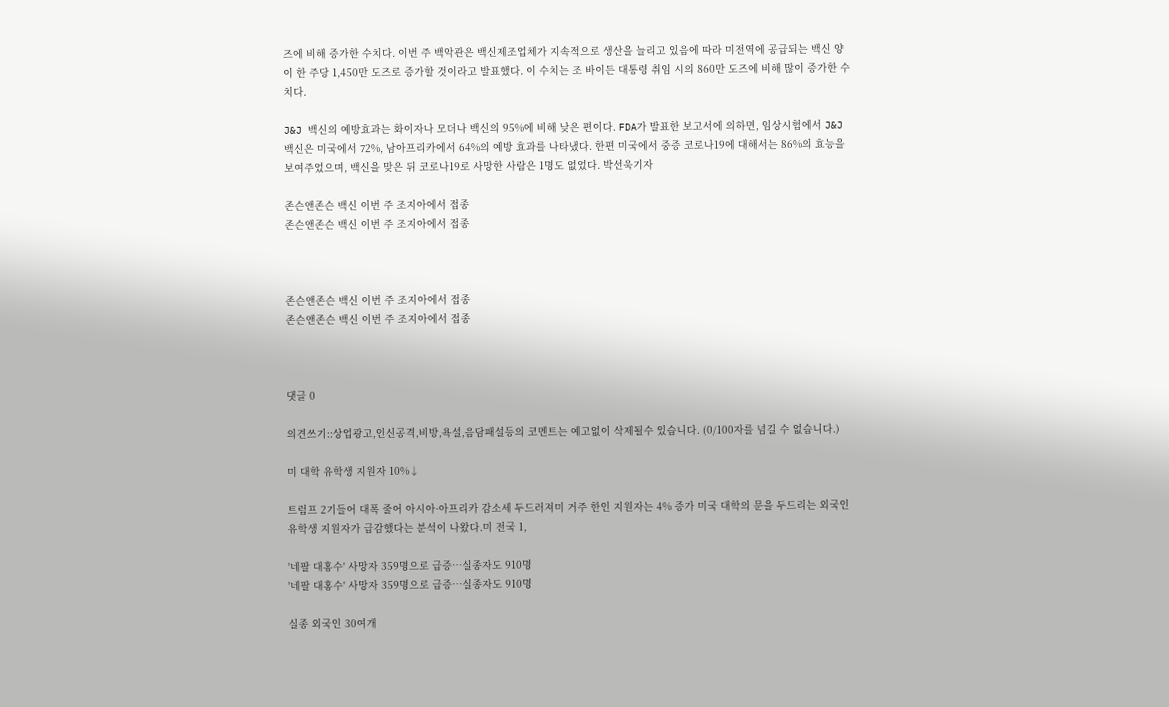즈에 비해 증가한 수치다. 이번 주 백악관은 백신제조업체가 지속적으로 생산을 늘리고 있음에 따라 미전역에 공급되는 백신 양이 한 주당 1,450만 도즈로 증가할 것이라고 발표했다. 이 수치는 조 바이든 대통령 취임 시의 860만 도즈에 비해 많이 증가한 수치다.

J&J 백신의 예방효과는 화이자나 모더나 백신의 95%에 비해 낮은 편이다. FDA가 발표한 보고서에 의하면, 임상시험에서 J&J 백신은 미국에서 72%, 남아프리카에서 64%의 예방 효과를 나타냈다. 한편 미국에서 중증 코로나19에 대해서는 86%의 효능을 보여주었으며, 백신을 맞은 뒤 코로나19로 사망한 사람은 1명도 없었다. 박선욱기자

존슨앤존슨 백신 이번 주 조지아에서 접종
존슨앤존슨 백신 이번 주 조지아에서 접종



존슨앤존슨 백신 이번 주 조지아에서 접종
존슨앤존슨 백신 이번 주 조지아에서 접종



댓글 0

의견쓰기::상업광고,인신공격,비방,욕설,음담패설등의 코멘트는 예고없이 삭제될수 있습니다. (0/100자를 넘길 수 없습니다.)

미 대학 유학생 지원자 10%↓

트럼프 2기들어 대폭 줄어 아시아·아프리카 감소세 두드러져미 거주 한인 지원자는 4% 증가 미국 대학의 문을 두드리는 외국인 유학생 지원자가 급감했다는 분석이 나왔다.미 전국 1,

'네팔 대홍수' 사망자 359명으로 급증…실종자도 910명
'네팔 대홍수' 사망자 359명으로 급증…실종자도 910명

실종 외국인 30여개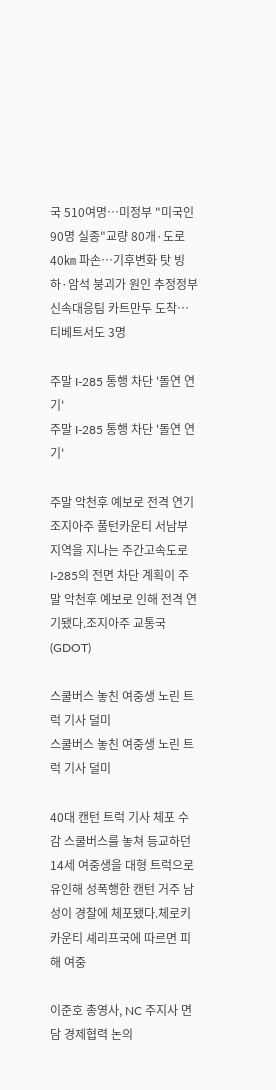국 510여명…미정부 "미국인 90명 실종"교량 80개·도로 40㎞ 파손…기후변화 탓 빙하·암석 붕괴가 원인 추정정부 신속대응팀 카트만두 도착…티베트서도 3명

주말 I-285 통행 차단 '돌연 연기'
주말 I-285 통행 차단 '돌연 연기'

주말 악천후 예보로 전격 연기 조지아주 풀턴카운티 서남부 지역을 지나는 주간고속도로 I-285의 전면 차단 계획이 주말 악천후 예보로 인해 전격 연기됐다.조지아주 교통국(GDOT)

스쿨버스 놓친 여중생 노린 트럭 기사 덜미
스쿨버스 놓친 여중생 노린 트럭 기사 덜미

40대 캔턴 트럭 기사 체포 수감 스쿨버스를 놓쳐 등교하던 14세 여중생을 대형 트럭으로 유인해 성폭행한 캔턴 거주 남성이 경찰에 체포됐다.체로키카운티 셰리프국에 따르면 피해 여중

이준호 총영사, NC 주지사 면담 경제협력 논의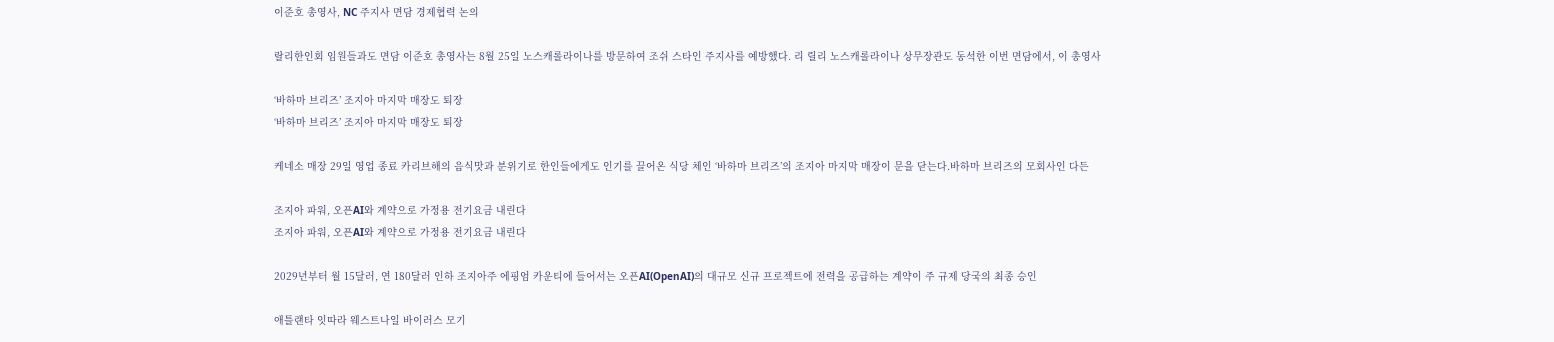이준호 총영사, NC 주지사 면담 경제협력 논의

랄리한인회 임원들과도 면담 이준호 총영사는 8월 25일 노스캐롤라이나를 방문하여 조쉬 스타인 주지사를 예방했다. 리 릴리 노스캐롤라이나 상무장관도 동석한 이번 면담에서, 이 총영사

‘바하마 브리즈’ 조지아 마지막 매장도 퇴장
‘바하마 브리즈’ 조지아 마지막 매장도 퇴장

케네소 매장 29일 영업 종료 카리브해의 음식맛과 분위기로 한인들에게도 인기를 끌어온 식당 체인 ‘바하마 브리즈’의 조지아 마지막 매장이 문을 닫는다.바하마 브리즈의 모회사인 다든

조지아 파워, 오픈AI와 계약으로 가정용 전기요금 내린다
조지아 파워, 오픈AI와 계약으로 가정용 전기요금 내린다

2029년부터 월 15달러, 연 180달러 인하 조지아주 에핑엄 카운티에 들어서는 오픈AI(OpenAI)의 대규모 신규 프로젝트에 전력을 공급하는 계약이 주 규제 당국의 최종 승인

애틀랜타 잇따라 웨스트나일 바이러스 모기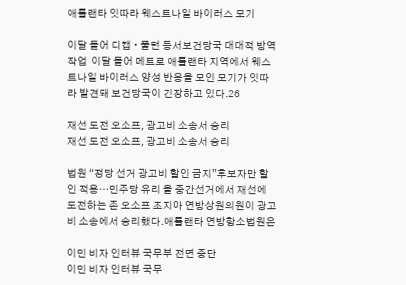애틀랜타 잇따라 웨스트나일 바이러스 모기

이달 들어 디캡 ∙ 풀턴 등서보건당국 대대적 방역작업  이달 들어 메트로 애틀랜타 지역에서 웨스트나일 바이러스 양성 반응을 모인 모기가 잇따라 발견돼 보건당국이 긴장하고 있다.26

재선 도전 오소프, 광고비 소송서 승리
재선 도전 오소프, 광고비 소송서 승리

법원 “정당 선거 광고비 할인 금지”후보자만 할인 적용…민주당 유리 올 중간선거에서 재선에 도전하는 존 오소프 조지아 연방상원의원이 광고비 소송에서 승리했다.애틀랜타 연방항소법원은

이민 비자 인터뷰 국무부 전면 중단
이민 비자 인터뷰 국무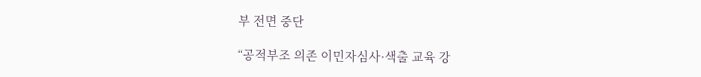부 전면 중단

“공적부조 의존 이민자심사·색출 교육 강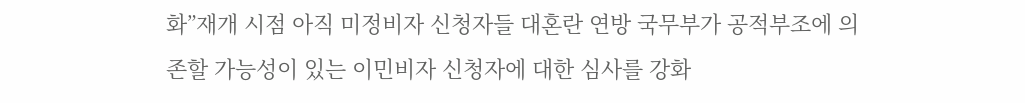화”재개 시점 아직 미정비자 신청자들 대혼란 연방 국무부가 공적부조에 의존할 가능성이 있는 이민비자 신청자에 대한 심사를 강화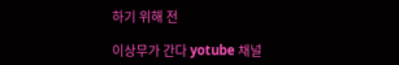하기 위해 전

이상무가 간다 yotube 채널